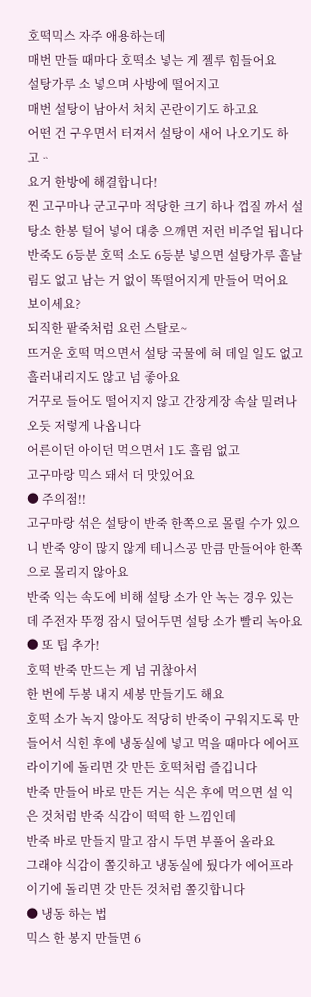호떡믹스 자주 애용하는데
매번 만들 때마다 호떡소 넣는 게 젤루 힘들어요
설탕가루 소 넣으며 사방에 떨어지고
매번 설탕이 남아서 처치 곤란이기도 하고요
어떤 건 구우면서 터져서 설탕이 새어 나오기도 하고ᆢ
요거 한방에 해결합니다!
찐 고구마나 군고구마 적당한 크기 하나 껍질 까서 설탕소 한봉 털어 넣어 대충 으깨면 저런 비주얼 됩니다
반죽도 6등분 호떡 소도 6등분 넣으면 설탕가루 흩날림도 없고 남는 거 없이 똑떨어지게 만들어 먹어요
보이세요?
되직한 팥죽처럼 요런 스탈로~
뜨거운 호떡 먹으면서 설탕 국물에 혀 데일 일도 없고 흘러내리지도 않고 넘 좋아요
거꾸로 들어도 떨어지지 않고 간장게장 속살 밀려나오듯 저렇게 나옵니다
어른이던 아이던 먹으면서 1도 흘림 없고
고구마랑 믹스 돼서 더 맛있어요
● 주의점!!
고구마랑 섞은 설탕이 반죽 한쪽으로 몰릴 수가 있으니 반죽 양이 많지 않게 테니스공 만큼 만들어야 한쪽으로 몰리지 않아요
반죽 익는 속도에 비해 설탕 소가 안 녹는 경우 있는데 주전자 뚜껑 잠시 덮어두면 설탕 소가 빨리 녹아요
● 또 팁 추가!
호떡 반죽 만드는 게 넘 귀찮아서
한 번에 두봉 내지 세봉 만들기도 해요
호떡 소가 녹지 않아도 적당히 반죽이 구워지도록 만들어서 식힌 후에 냉동실에 넣고 먹을 때마다 에어프라이기에 돌리면 갓 만든 호떡처럼 즐깁니다
반죽 만들어 바로 만든 거는 식은 후에 먹으면 설 익은 것처럼 반죽 식감이 떡떡 한 느낌인데
반죽 바로 만들지 말고 잠시 두면 부풀어 올라요
그래야 식감이 쫄깃하고 냉동실에 뒀다가 에어프라이기에 돌리면 갓 만든 것처럼 쫄깃합니다
● 냉동 하는 법
믹스 한 봉지 만들면 6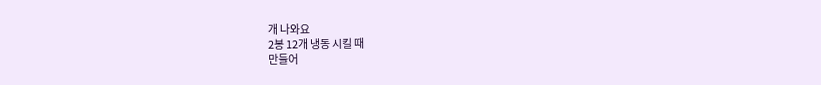개 나와요
2봉 12개 냉동 시킬 때
만들어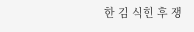한 김 식힌 후 쟁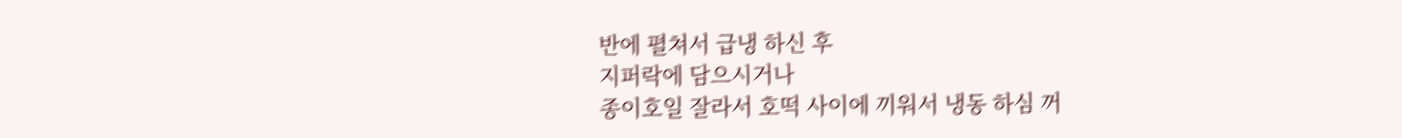반에 펼쳐서 급냉 하신 후
지퍼락에 담으시거나
종이호일 잘라서 호떡 사이에 끼워서 냉동 하심 꺼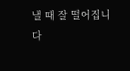낼 때 잘 떨어집니다